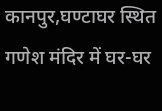कानपुर,घण्टाघर स्थित गणेश मंदिर में घर-घर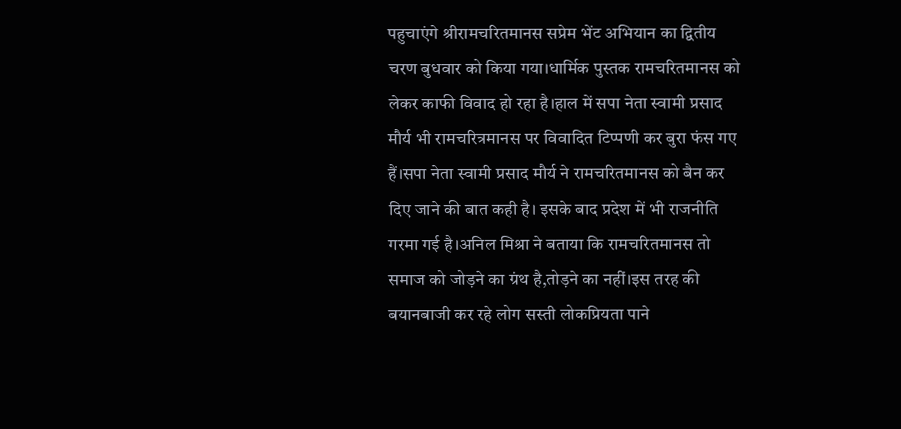पहुचाएंगे श्रीरामचरितमानस सप्रेम भेंट अभियान का द्वितीय चरण बुधवार को किया गया।धार्मिक पुस्तक रामचरितमानस को लेकर काफी विवाद हो रहा है।हाल में सपा नेता स्वामी प्रसाद मौर्य भी रामचरित्रमानस पर विवादित टिप्पणी कर बुरा फंस गए हैं।सपा नेता स्वामी प्रसाद मौर्य ने रामचरितमानस को बैन कर दिए जाने की बात कही है। इसके बाद प्रदेश में भी राजनीति गरमा गई है।अनिल मिश्रा ने बताया कि रामचरितमानस तो समाज को जोड़ने का ग्रंथ है,तोड़ने का नहीं।इस तरह की बयानबाजी कर रहे लोग सस्ती लोकप्रियता पाने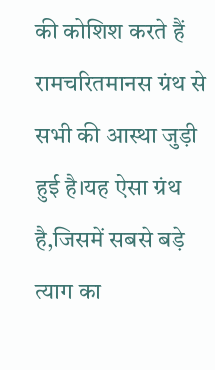की कोशिश करते हैं रामचरितमानस ग्रंथ से सभी की आस्था जुड़ी हुई है।यह ऐसा ग्रंथ है,जिसमें सबसे बड़े त्याग का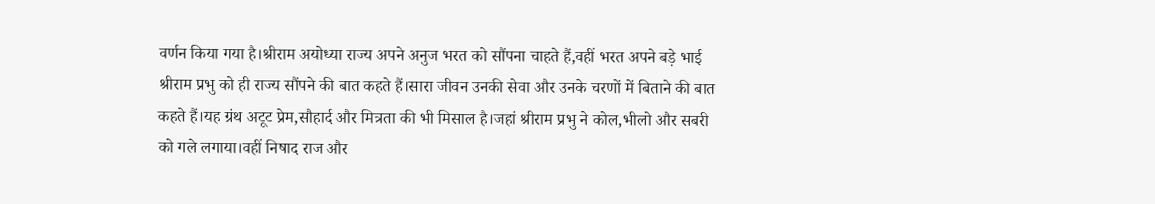वर्णन किया गया है।श्रीराम अयोध्या राज्य अपने अनुज भरत को सौंपना चाहते हैं,वहीं भरत अपने बड़े भाई श्रीराम प्रभु को ही राज्य सौंपने की बात कहते हैं।सारा जीवन उनकी सेवा और उनके चरणों में बिताने की बात कहते हैं।यह ग्रंथ अटूट प्रेम,सौहार्द और मित्रता की भी मिसाल है।जहां श्रीराम प्रभु ने कोल,भीलो और सबरी को गले लगाया।वहीं निषाद राज और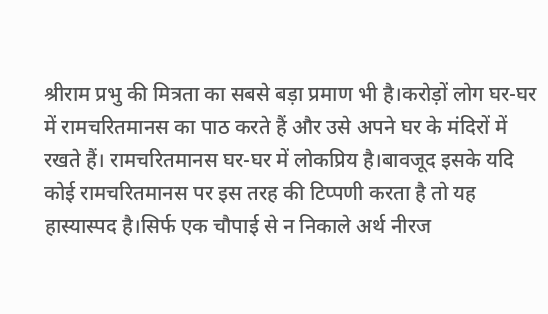श्रीराम प्रभु की मित्रता का सबसे बड़ा प्रमाण भी है।करोड़ों लोग घर-घर में रामचरितमानस का पाठ करते हैं और उसे अपने घर के मंदिरों में रखते हैं। रामचरितमानस घर-घर में लोकप्रिय है।बावजूद इसके यदि कोई रामचरितमानस पर इस तरह की टिप्पणी करता है तो यह हास्यास्पद है।सिर्फ एक चौपाई से न निकाले अर्थ नीरज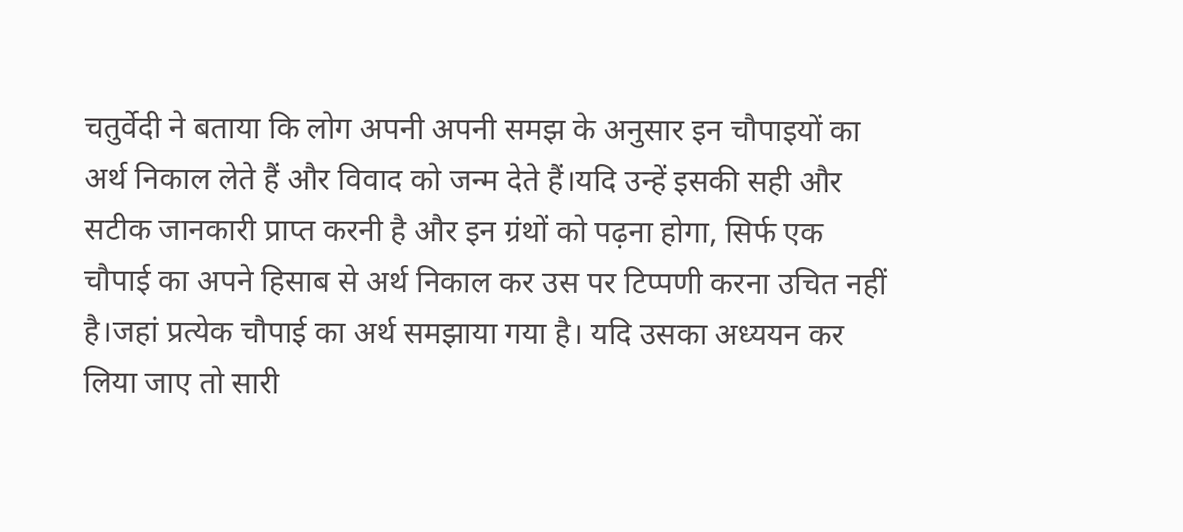चतुर्वेदी ने बताया कि लोग अपनी अपनी समझ के अनुसार इन चौपाइयों का अर्थ निकाल लेते हैं और विवाद को जन्म देते हैं।यदि उन्हें इसकी सही और सटीक जानकारी प्राप्त करनी है और इन ग्रंथों को पढ़ना होगा, सिर्फ एक चौपाई का अपने हिसाब से अर्थ निकाल कर उस पर टिप्पणी करना उचित नहीं है।जहां प्रत्येक चौपाई का अर्थ समझाया गया है। यदि उसका अध्ययन कर लिया जाए तो सारी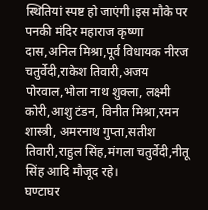स्थितियां स्पष्ट हो जाएंगी।इस मौके पर पनकी मंदिर महाराज कृष्णा दास,अनिल मिश्रा,पूर्व विधायक नीरज चतुर्वेदी,राकेश तिवारी,अजय पोरवाल,भोला नाथ शुक्ला, लक्ष्मी कोरी,आशु टंडन, विनीत मिश्रा,रमन शास्त्री, अमरनाथ गुप्ता,सतीश तिवारी,राहुल सिंह,मंगला चतुर्वेदी,नीतू सिंह आदि मौजूद रहे।
घण्टाघर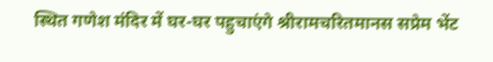स्थित गणेश मंदिर में घर-घर पहुचाएंगे श्रीरामचरितमानस सप्रेम भेंट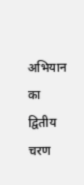अभियान का द्वितीय चरण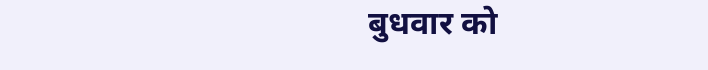बुधवार को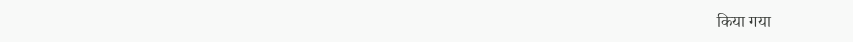किया गया